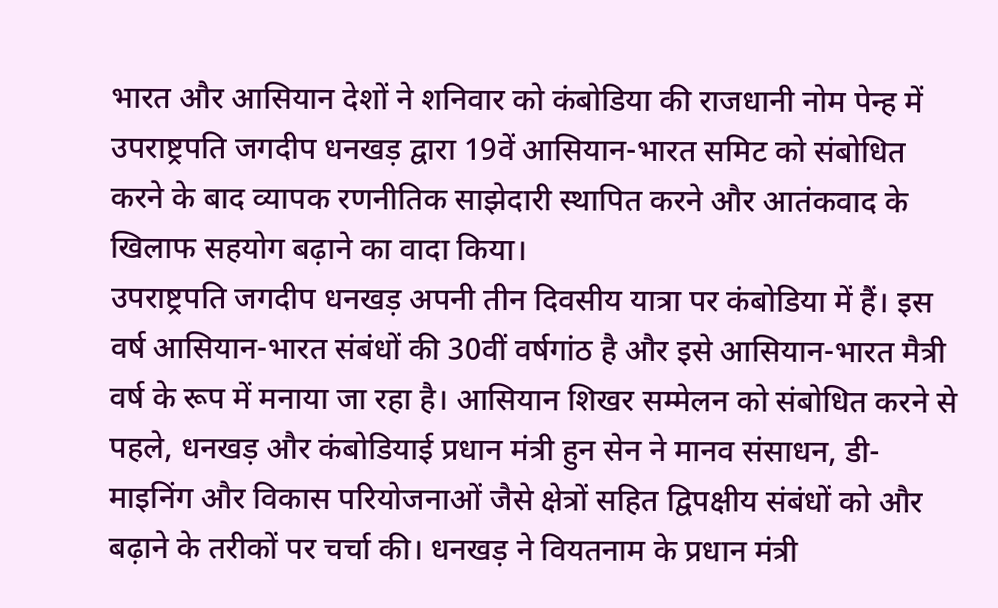भारत और आसियान देशों ने शनिवार को कंबोडिया की राजधानी नोम पेन्ह में उपराष्ट्रपति जगदीप धनखड़ द्वारा 19वें आसियान-भारत समिट को संबोधित करने के बाद व्यापक रणनीतिक साझेदारी स्थापित करने और आतंकवाद के खिलाफ सहयोग बढ़ाने का वादा किया।
उपराष्ट्रपति जगदीप धनखड़ अपनी तीन दिवसीय यात्रा पर कंबोडिया में हैं। इस वर्ष आसियान-भारत संबंधों की 30वीं वर्षगांठ है और इसे आसियान-भारत मैत्री वर्ष के रूप में मनाया जा रहा है। आसियान शिखर सम्मेलन को संबोधित करने से पहले, धनखड़ और कंबोडियाई प्रधान मंत्री हुन सेन ने मानव संसाधन, डी-माइनिंग और विकास परियोजनाओं जैसे क्षेत्रों सहित द्विपक्षीय संबंधों को और बढ़ाने के तरीकों पर चर्चा की। धनखड़ ने वियतनाम के प्रधान मंत्री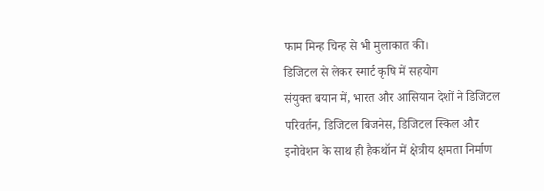फाम मिन्ह चिन्ह से भी मुलाकात की।
डिजिटल से लेकर स्मार्ट कृषि में सहयोग
संयुक्त बयान में, भारत और आसियान देशों ने डिजिटल परिवर्तन, डिजिटल बिजनेस, डिजिटल स्किल और इनोवेशन के साथ ही हैकथॉन में क्षेत्रीय क्षमता निर्माण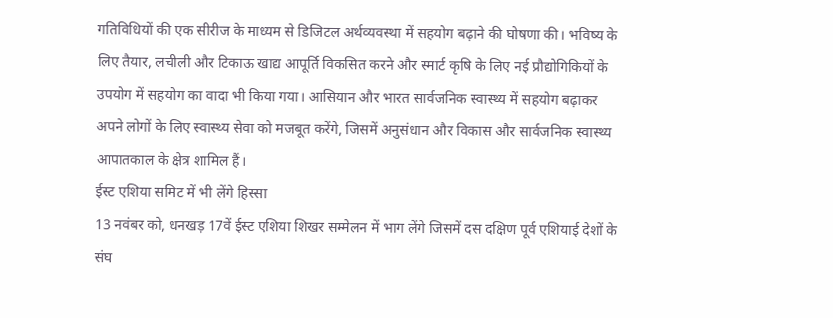गतिविधियों की एक सीरीज के माध्यम से डिजिटल अर्थव्यवस्था में सहयोग बढ़ाने की घोषणा की। भविष्य के लिए तैयार, लचीली और टिकाऊ खाद्य आपूर्ति विकसित करने और स्मार्ट कृषि के लिए नई प्रौद्योगिकियों के उपयोग में सहयोग का वादा भी किया गया। आसियान और भारत सार्वजनिक स्वास्थ्य में सहयोग बढ़ाकर अपने लोगों के लिए स्वास्थ्य सेवा को मजबूत करेंगे, जिसमें अनुसंधान और विकास और सार्वजनिक स्वास्थ्य आपातकाल के क्षेत्र शामिल हैं।
ईस्ट एशिया समिट में भी लेंगे हिस्सा
13 नवंबर को, धनखड़ 17वें ईस्ट एशिया शिखर सम्मेलन में भाग लेंगे जिसमें दस दक्षिण पूर्व एशियाई देशों के संघ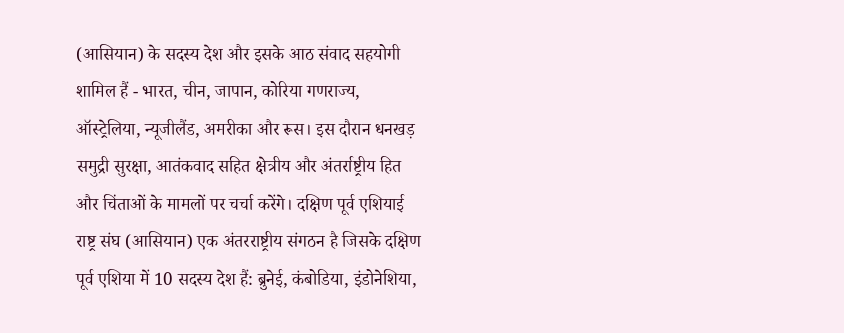(आसियान) के सदस्य देश और इसके आठ संवाद सहयोगी शामिल हैं - भारत, चीन, जापान, कोरिया गणराज्य, ऑस्ट्रेलिया, न्यूजीलैंड, अमरीका और रूस। इस दौरान धनखड़ समुद्री सुरक्षा, आतंकवाद सहित क्षेत्रीय और अंतर्राष्ट्रीय हित और चिंताओं के मामलों पर चर्चा करेंगे। दक्षिण पूर्व एशियाई राष्ट्र संघ (आसियान) एक अंतरराष्ट्रीय संगठन है जिसके दक्षिण पूर्व एशिया में 10 सदस्य देश हैं: ब्रुनेई, कंबोडिया, इंडोनेशिया,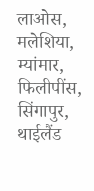लाओस, मलेशिया, म्यांमार, फिलीपींस, सिंगापुर, थाईलैंड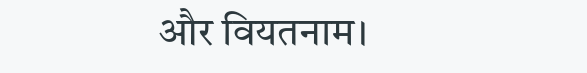और वियतनाम।